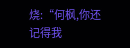烧:“何枫,你还记得我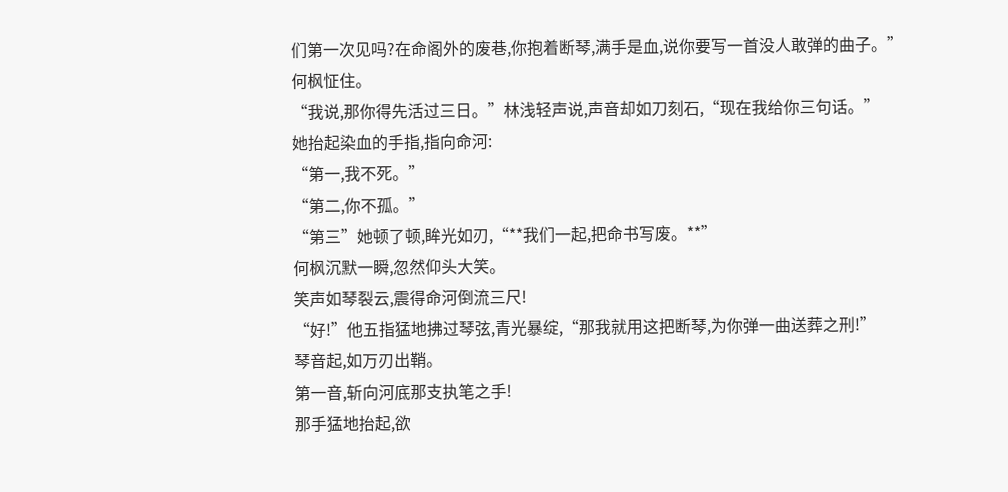们第一次见吗?在命阁外的废巷,你抱着断琴,满手是血,说你要写一首没人敢弹的曲子。”
何枫怔住。
“我说,那你得先活过三日。”林浅轻声说,声音却如刀刻石,“现在我给你三句话。”
她抬起染血的手指,指向命河:
“第一,我不死。”
“第二,你不孤。”
“第三”她顿了顿,眸光如刃,“**我们一起,把命书写废。**”
何枫沉默一瞬,忽然仰头大笑。
笑声如琴裂云,震得命河倒流三尺!
“好!”他五指猛地拂过琴弦,青光暴绽,“那我就用这把断琴,为你弹一曲送葬之刑!”
琴音起,如万刃出鞘。
第一音,斩向河底那支执笔之手!
那手猛地抬起,欲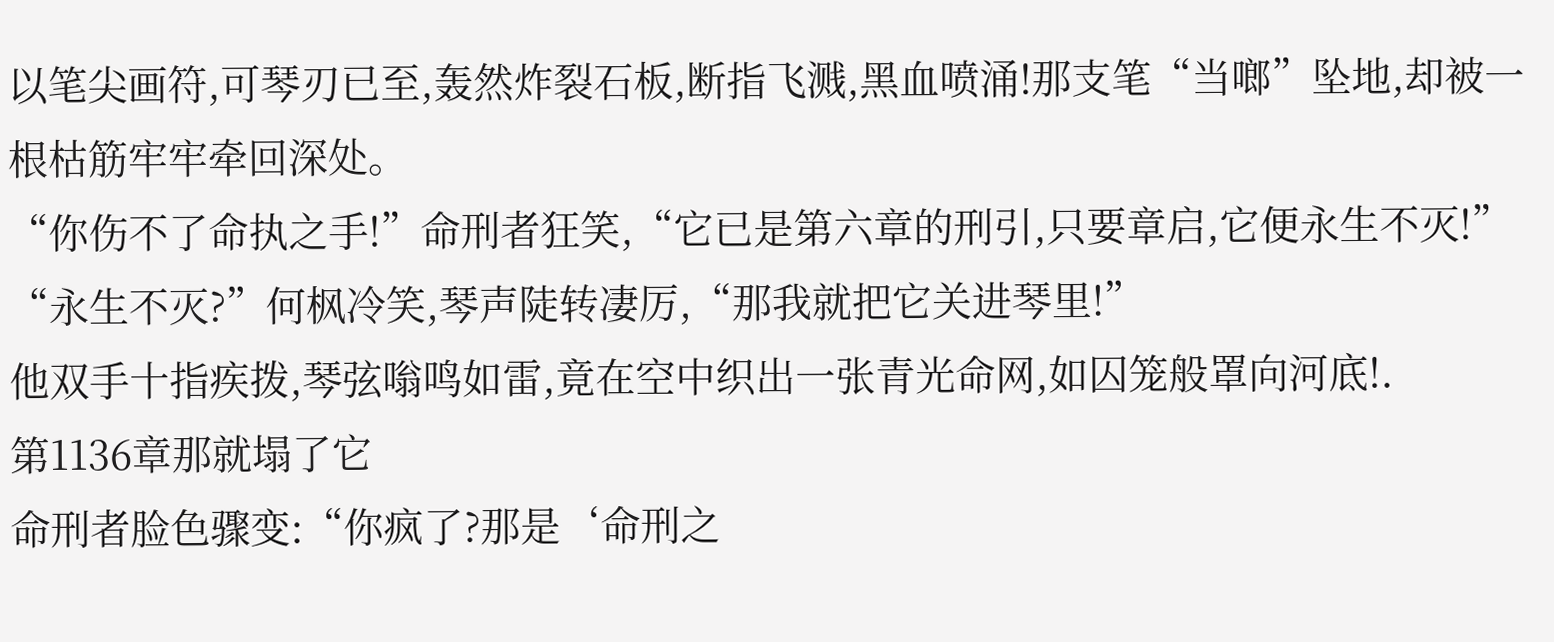以笔尖画符,可琴刃已至,轰然炸裂石板,断指飞溅,黑血喷涌!那支笔“当啷”坠地,却被一根枯筋牢牢牵回深处。
“你伤不了命执之手!”命刑者狂笑,“它已是第六章的刑引,只要章启,它便永生不灭!”
“永生不灭?”何枫冷笑,琴声陡转凄厉,“那我就把它关进琴里!”
他双手十指疾拨,琴弦嗡鸣如雷,竟在空中织出一张青光命网,如囚笼般罩向河底!.
第1136章那就塌了它
命刑者脸色骤变:“你疯了?那是‘命刑之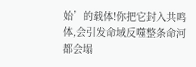始’的载体!你把它封入共鸣体,会引发命域反噬整条命河都会塌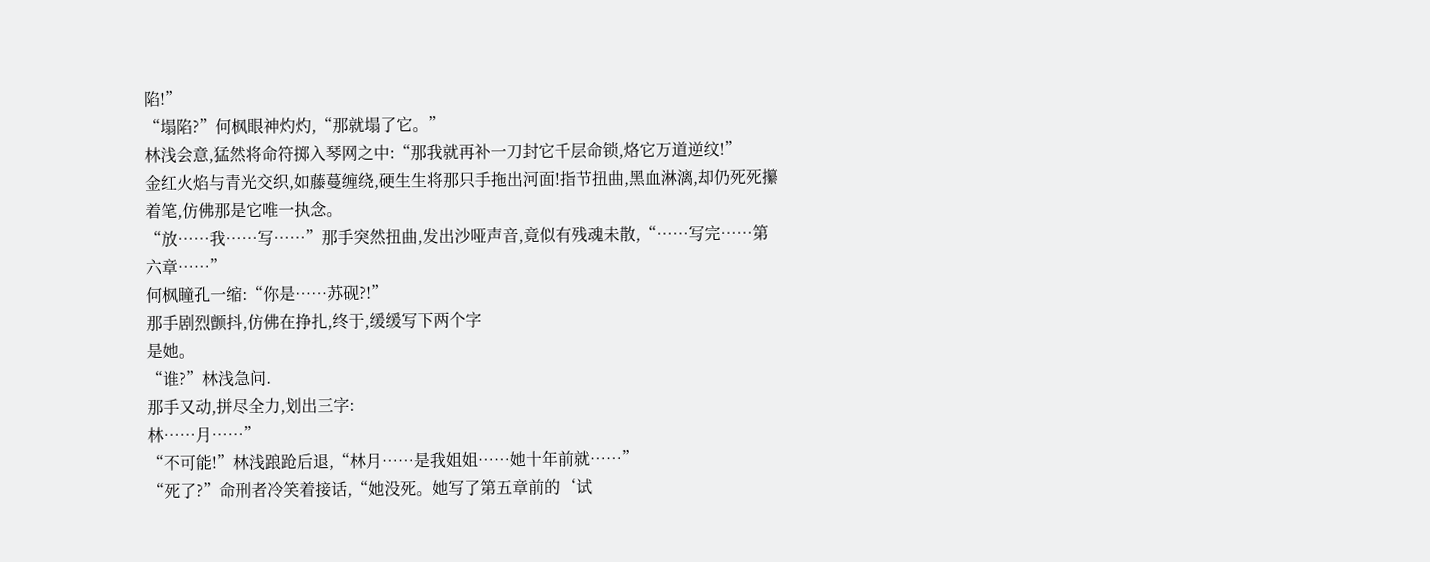陷!”
“塌陷?”何枫眼神灼灼,“那就塌了它。”
林浅会意,猛然将命符掷入琴网之中:“那我就再补一刀封它千层命锁,烙它万道逆纹!”
金红火焰与青光交织,如藤蔓缠绕,硬生生将那只手拖出河面!指节扭曲,黑血淋漓,却仍死死攥着笔,仿佛那是它唯一执念。
“放……我……写……”那手突然扭曲,发出沙哑声音,竟似有残魂未散,“……写完……第六章……”
何枫瞳孔一缩:“你是……苏砚?!”
那手剧烈颤抖,仿佛在挣扎,终于,缓缓写下两个字
是她。
“谁?”林浅急问.
那手又动,拼尽全力,划出三字:
林……月……”
“不可能!”林浅踉跄后退,“林月……是我姐姐……她十年前就……”
“死了?”命刑者冷笑着接话,“她没死。她写了第五章前的‘试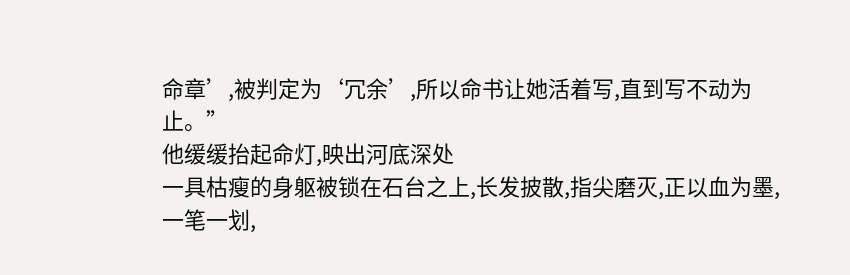命章’,被判定为‘冗余’,所以命书让她活着写,直到写不动为止。”
他缓缓抬起命灯,映出河底深处
一具枯瘦的身躯被锁在石台之上,长发披散,指尖磨灭,正以血为墨,一笔一划,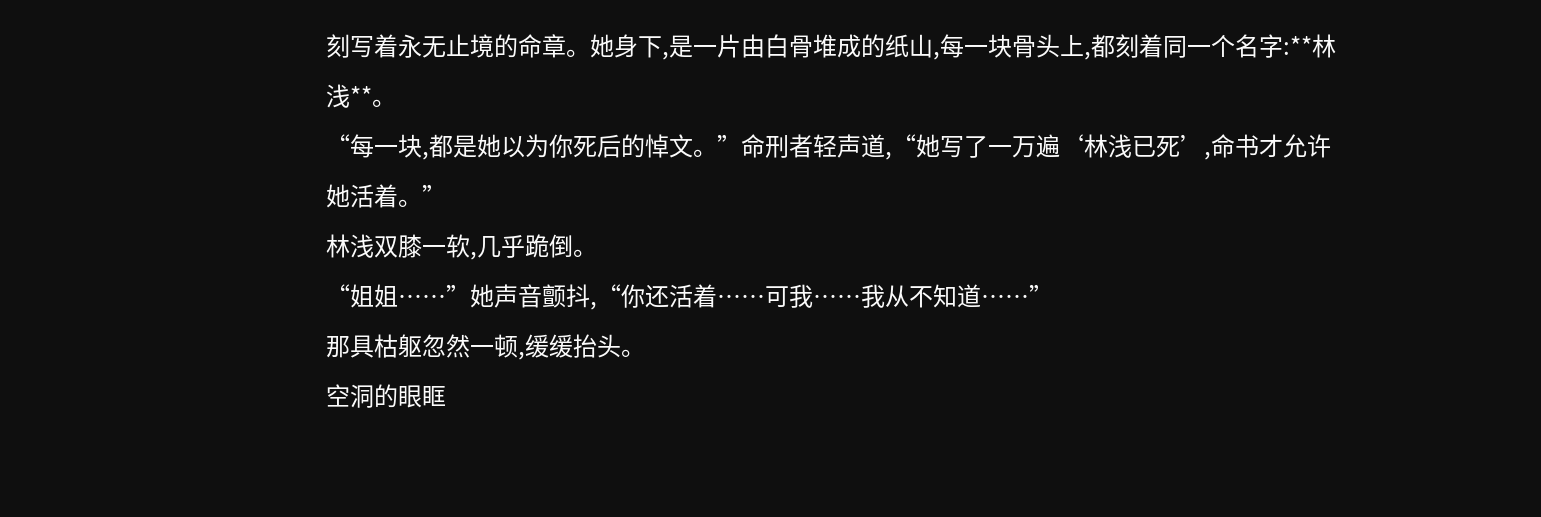刻写着永无止境的命章。她身下,是一片由白骨堆成的纸山,每一块骨头上,都刻着同一个名字:**林浅**。
“每一块,都是她以为你死后的悼文。”命刑者轻声道,“她写了一万遍‘林浅已死’,命书才允许她活着。”
林浅双膝一软,几乎跪倒。
“姐姐……”她声音颤抖,“你还活着……可我……我从不知道……”
那具枯躯忽然一顿,缓缓抬头。
空洞的眼眶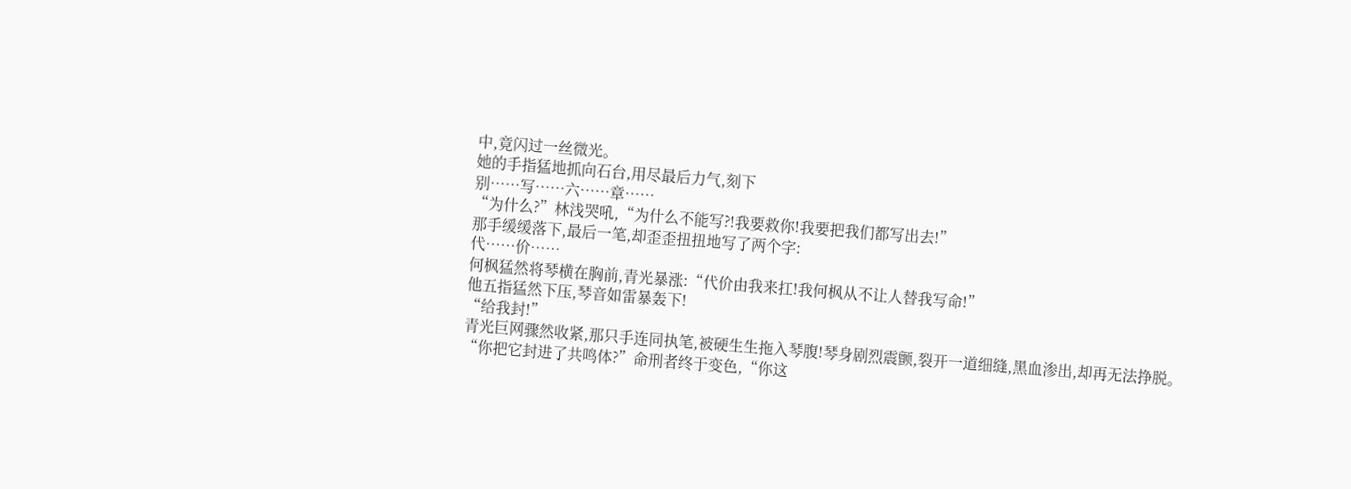中,竟闪过一丝微光。
她的手指猛地抓向石台,用尽最后力气,刻下
别……写……六……章……
“为什么?”林浅哭吼,“为什么不能写?!我要救你!我要把我们都写出去!”
那手缓缓落下,最后一笔,却歪歪扭扭地写了两个字:
代……价……
何枫猛然将琴横在胸前,青光暴涨:“代价由我来扛!我何枫从不让人替我写命!”
他五指猛然下压,琴音如雷暴轰下!
“给我封!”
青光巨网骤然收紧,那只手连同执笔,被硬生生拖入琴腹!琴身剧烈震颤,裂开一道细缝,黑血渗出,却再无法挣脱。
“你把它封进了共鸣体?”命刑者终于变色,“你这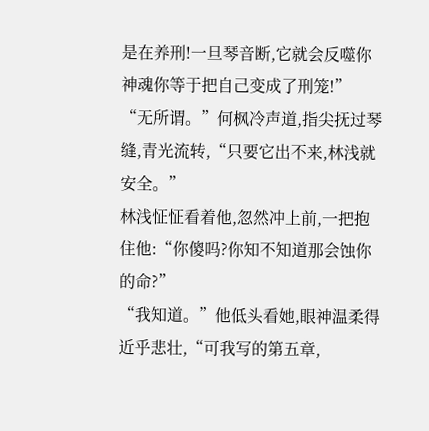是在养刑!一旦琴音断,它就会反噬你神魂你等于把自己变成了刑笼!”
“无所谓。”何枫冷声道,指尖抚过琴缝,青光流转,“只要它出不来,林浅就安全。”
林浅怔怔看着他,忽然冲上前,一把抱住他:“你傻吗?你知不知道那会蚀你的命?”
“我知道。”他低头看她,眼神温柔得近乎悲壮,“可我写的第五章,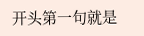开头第一句就是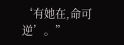‘有她在,命可逆’。”